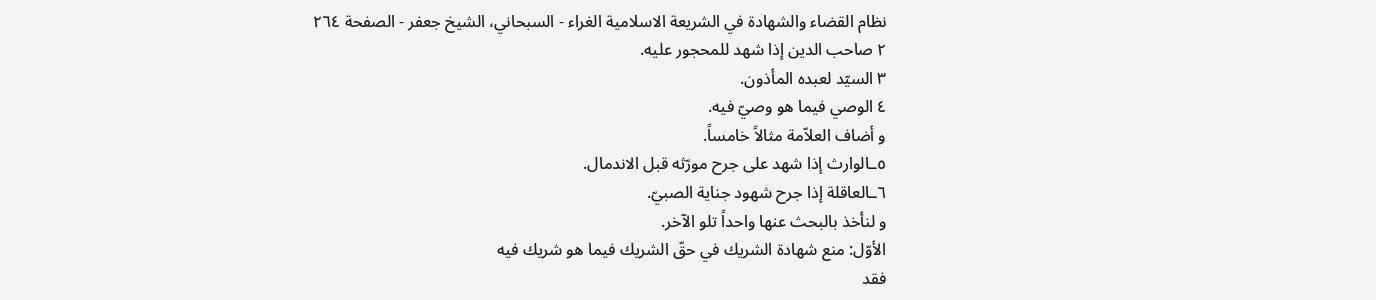نظام القضاء والشهادة في الشريعة الاسلامية الغراء - السبحاني، الشيخ جعفر - الصفحة ٢٦٤
٢ صاحب الدين إذا شهد للمحجور عليه.
٣ السيّد لعبده المأذون.
٤ الوصي فيما هو وصيّ فيه.
و أضاف العلاّمة مثالاً خامساً.
٥ـالوارث إذا شهد على جرح مورّثه قبل الاندمال.
٦ـالعاقلة إذا جرح شهود جناية الصبيّ.
و لنأخذ بالبحث عنها واحداً تلو الآخر.
الأوّل: منع شهادة الشريك في حقّ الشريك فيما هو شريك فيه
فقد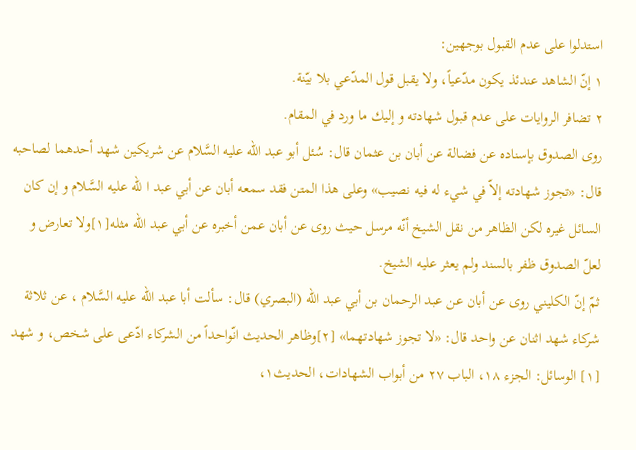استدلوا على عدم القبول بوجهين:
١ إنّ الشاهد عندئذ يكون مدّعياً، ولا يقبل قول المدّعي بلا بيّنة.
٢ تضافر الروايات على عدم قبول شهادته و إليك ما ورد في المقام.
روى الصدوق بإسناده عن فضالة عن أبان بن عثمان قال: سُئل أبو عبد اللّه عليه السَّلام عن شريكين شهد أحدهما لصاحبه قال: «تجوز شهادته إلاّ في شيء له فيه نصيب» وعلى هذا المتن فقد سمعه أبان عن أبي عبد ا للّه عليه السَّلام و إن كان السائل غيره لكن الظاهر من نقل الشيخ أنّه مرسل حيث روى عن أبان عمن أخبره عن أبي عبد اللّه مثله[١]ولا تعارض و لعلّ الصدوق ظفر بالسند ولم يعثر عليه الشيخ.
ثمّ إنّ الكليني روى عن أبان عن عبد الرحمان بن أبي عبد اللّه (البصري) قال: سألت أبا عبد اللّه عليه السَّلام ، عن ثلاثة شركاء شهد اثنان عن واحد قال: «لا تجوز شهادتهما» [٢]وظاهر الحديث انّواحداً من الشركاء ادّعى على شخص، و شهد
[١] الوسائل: الجزء ١٨، الباب ٢٧ من أبواب الشهادات، الحديث١،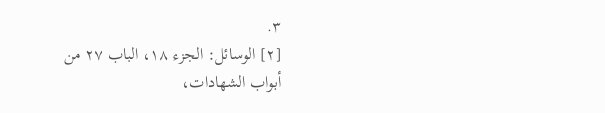٣.
[٢] الوسائل: الجزء ١٨، الباب ٢٧ من أبواب الشهادات،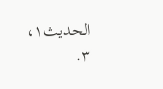الحديث١، ٣.